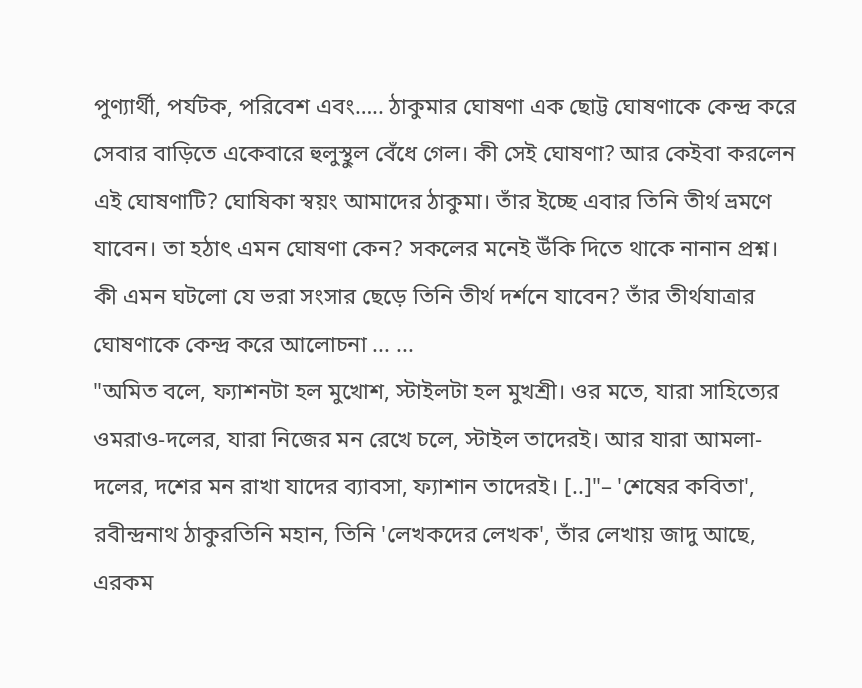পুণ্যার্থী, পর্যটক, পরিবেশ এবং….. ঠাকুমার ঘোষণা এক ছোট্ট ঘোষণাকে কেন্দ্র করে সেবার বাড়িতে একেবারে হুলুস্থুল বেঁধে গেল। কী সেই ঘোষণা? আর কেইবা করলেন এই ঘোষণাটি? ঘোষিকা স্বয়ং আমাদের ঠাকুমা। তাঁর ইচ্ছে এবার তিনি তীর্থ ভ্রমণে যাবেন। তা হঠাৎ এমন ঘোষণা কেন? সকলের মনেই উঁকি দিতে থাকে নানান প্রশ্ন। কী এমন ঘটলো যে ভরা সংসার ছেড়ে তিনি তীর্থ দর্শনে যাবেন? তাঁর তীর্থযাত্রার ঘোষণাকে কেন্দ্র করে আলোচনা ... ...
"অমিত বলে, ফ্যাশনটা হল মুখোশ, স্টাইলটা হল মুখশ্রী। ওর মতে, যারা সাহিত্যের ওমরাও-দলের, যারা নিজের মন রেখে চলে, স্টাইল তাদেরই। আর যারা আমলা-দলের, দশের মন রাখা যাদের ব্যাবসা, ফ্যাশান তাদেরই। [..]"– 'শেষের কবিতা', রবীন্দ্রনাথ ঠাকুরতিনি মহান, তিনি 'লেখকদের লেখক', তাঁর লেখায় জাদু আছে, এরকম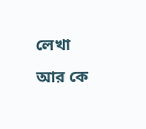লেখা আর কে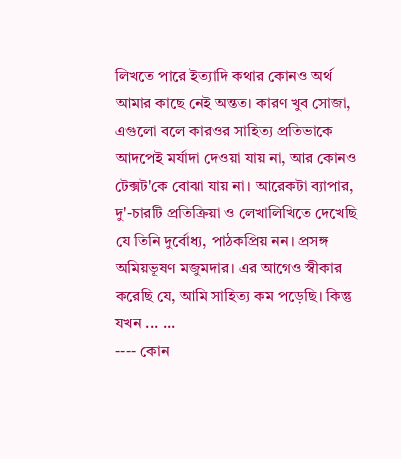লিখতে পারে ইত্যাদি কথার কোনও অর্থ আমার কাছে নেই অন্তত। কারণ খুব সোজা, এগুলো বলে কারওর সাহিত্য প্রতিভাকে আদপেই মর্যাদা দেওয়া যায় না, আর কোনও টেক্সট'কে বোঝা যায় না। আরেকটা ব্যাপার, দু'-চারটি প্রতিক্রিয়া ও লেখালিখিতে দেখেছি যে তিনি দুর্বোধ্য, পাঠকপ্রিয় নন। প্রসঙ্গ অমিয়ভূষণ মজুমদার। এর আগেও স্বীকার করেছি যে, আমি সাহিত্য কম পড়েছি। কিন্তু যখন ... ...
---- কোন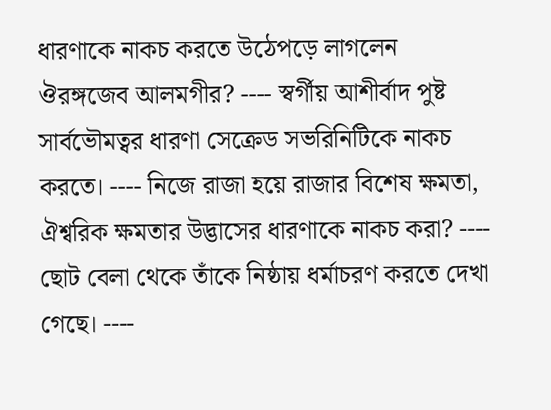ধারণাকে নাকচ করতে উঠেপড়ে লাগলেন ঔরঙ্গজেব আলমগীর? ---- স্বর্গীয় আশীর্বাদ পুষ্ট সার্বভৌমত্বর ধারণা সেক্রেড সভরিনিটিকে নাকচ করতে। ---- নিজে রাজা হয়ে রাজার বিশেষ ক্ষমতা, ঐশ্বরিক ক্ষমতার উদ্ভাসের ধারণাকে নাকচ করা? ---- ছোট বেলা থেকে তাঁকে নিষ্ঠায় ধর্মাচরণ করতে দেখা গেছে। ----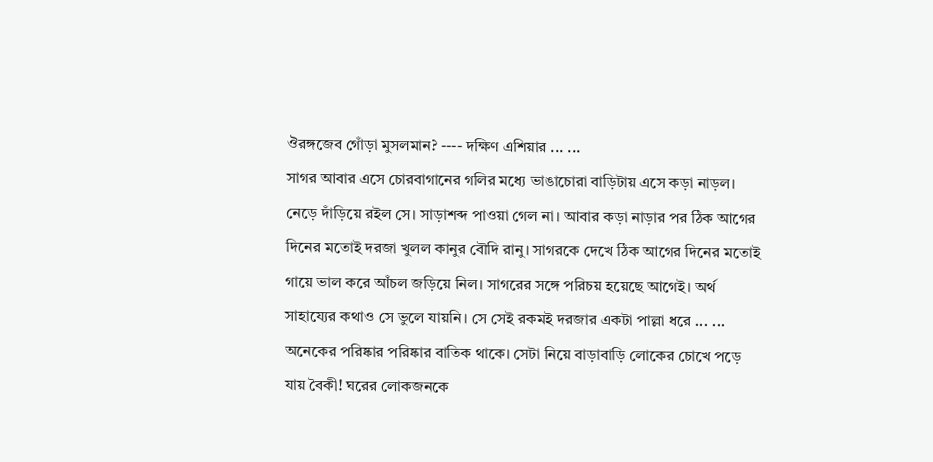ঔরঙ্গজেব গোঁড়া মুসলমান? ---- দক্ষিণ এশিয়ার ... ...
সাগর আবার এসে চোরবাগানের গলির মধ্যে ভাঙাচোরা বাড়িটায় এসে কড়া নাড়ল। নেড়ে দাঁড়িয়ে রইল সে। সাড়াশব্দ পাওয়া গেল না। আবার কড়া নাড়ার পর ঠিক আগের দিনের মতোই দরজা খুলল কানুর বৌদি রানু। সাগরকে দেখে ঠিক আগের দিনের মতোই গায়ে ভাল করে আঁচল জড়িয়ে নিল। সাগরের সঙ্গে পরিচয় হয়েছে আগেই। অর্থ সাহায্যের কথাও সে ভুলে যায়নি। সে সেই রকমই দরজার একটা পাল্লা ধরে ... ...
অনেকের পরিষ্কার পরিষ্কার বাতিক থাকে। সেটা নিয়ে বাড়াবাড়ি লোকের চোখে পড়ে যায় বৈকী! ঘরের লোকজনকে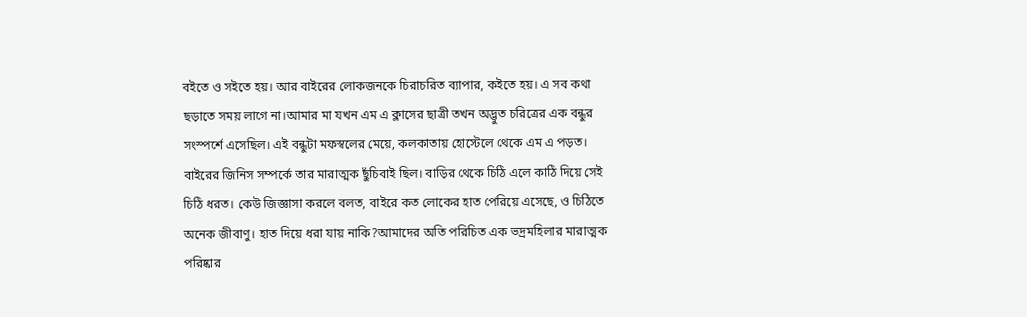বইতে ও সইতে হয়। আর বাইরের লোকজনকে চিরাচরিত ব্যাপার, কইতে হয়। এ সব কথা ছড়াতে সময় লাগে না।আমার মা যখন এম এ ক্লাসের ছাত্রী তখন অদ্ভুত চরিত্রের এক বন্ধুর সংস্পর্শে এসেছিল। এই বন্ধুটা মফস্বলের মেয়ে, কলকাতায় হোস্টেলে থেকে এম এ পড়ত। বাইরের জিনিস সম্পর্কে তার মারাত্মক ছুঁচিবাই ছিল। বাড়ির থেকে চিঠি এলে কাঠি দিয়ে সেই চিঠি ধরত। কেউ জিজ্ঞাসা করলে বলত, বাইরে কত লোকের হাত পেরিয়ে এসেছে, ও চিঠিতে অনেক জীবাণু। হাত দিয়ে ধরা যায় নাকি?আমাদের অতি পরিচিত এক ভদ্রমহিলার মারাত্মক পরিষ্কার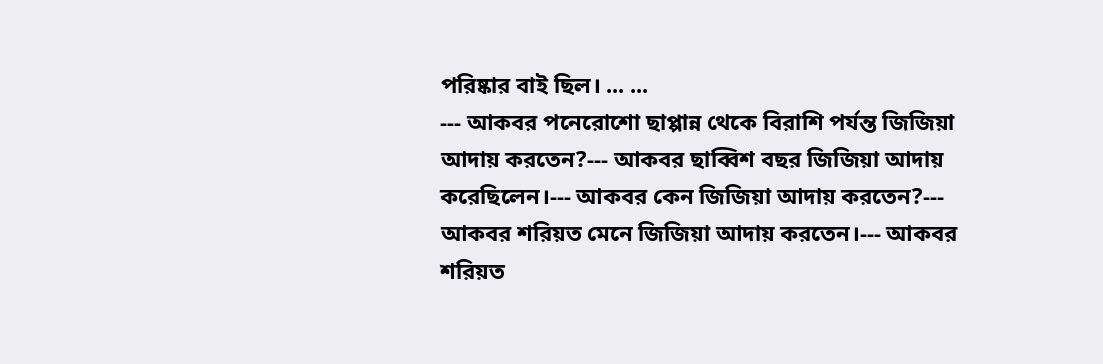পরিষ্কার বাই ছিল। ... ...
--- আকবর পনেরোশো ছাপ্পান্ন থেকে বিরাশি পর্যন্ত জিজিয়া আদায় করতেন?--- আকবর ছাব্বিশ বছর জিজিয়া আদায় করেছিলেন।--- আকবর কেন জিজিয়া আদায় করতেন?--- আকবর শরিয়ত মেনে জিজিয়া আদায় করতেন।--- আকবর শরিয়ত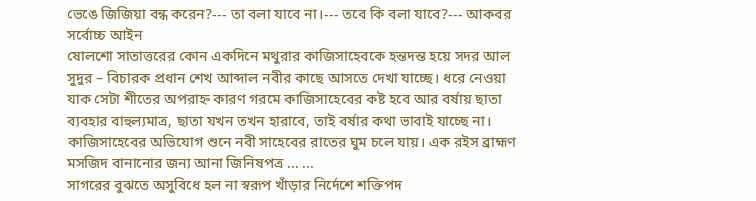ভেঙে জিজিয়া বন্ধ করেন?--- তা বলা যাবে না।--- তবে কি বলা যাবে?--- আকবর সর্বোচ্চ আইন
ষোলশো সাতাত্তরের কোন একদিনে মথুরার কাজিসাহেবকে হন্তদন্ত হয়ে সদর আল সুদুর – বিচারক প্রধান শেখ আব্দাল নবীর কাছে আসতে দেখা যাচ্ছে। ধরে নেওয়া যাক সেটা শীতের অপরাহ্ন কারণ গরমে কাজিসাহেবের কষ্ট হবে আর বর্ষায় ছাতা ব্যবহার বাহুল্যমাত্র, ছাতা যখন তখন হারাবে, তাই বর্ষার কথা ভাবাই যাচ্ছে না। কাজিসাহেবের অভিযোগ শুনে নবী সাহেবের রাতের ঘুম চলে যায়। এক রইস ব্রাহ্মণ মসজিদ বানানোর জন্য আনা জিনিষপত্র ... ...
সাগরের বুঝতে অসুবিধে হল না স্বরূপ খাঁড়ার নির্দেশে শক্তিপদ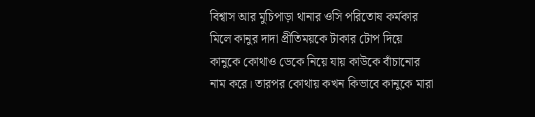বিশ্বাস আর মুচিপাড়া থানার ওসি পরিতোষ কর্মকার মিলে কানুর দাদা প্রীতিময়কে টাকার টোপ দিয়ে কানুকে কোথাও ডেকে নিয়ে যায় কাউকে বাঁচানোর নাম করে। তারপর কোথায় কখন কিভাবে কানুকে মারা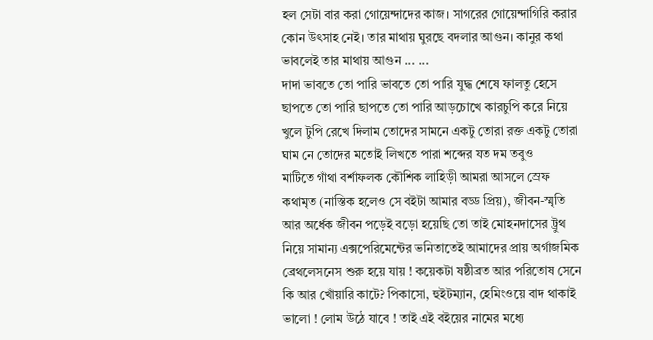হল সেটা বার করা গোয়েন্দাদের কাজ। সাগরের গোয়েন্দাগিরি করার কোন উৎসাহ নেই। তার মাথায় ঘুরছে বদলার আগুন। কানুর কথা ভাবলেই তার মাথায় আগুন ... ...
দাদা ভাবতে তো পারি ভাবতে তো পারি যুদ্ধ শেষে ফালতু হেসে ছাপতে তো পারি ছাপতে তো পারি আড়চোখে কারচুপি করে নিয়ে খুলে টুপি রেখে দিলাম তোদের সামনে একটু তোরা রক্ত একটু তোরা ঘাম নে তোদের মতোই লিখতে পারা শব্দের যত দম তবুও
মাটিতে গাঁথা বর্শাফলক কৌশিক লাহিড়ী আমরা আসলে স্রেফ কথামৃত (নাস্তিক হলেও সে বইটা আমার বড্ড প্রিয়), জীবন-স্মৃতি আর অর্ধেক জীবন পড়েই বড়ো হয়েছি তো তাই মোহনদাসের ট্রুথ নিয়ে সামান্য এক্সপেরিমেন্টের ভনিতাতেই আমাদের প্রায় অর্গাজমিক ব্রেথলেসনেস শুরু হয়ে যায় ! কয়েকটা ষষ্ঠীব্রত আর পরিতোষ সেনে কি আর খোঁয়ারি কাটে? পিকাসো, হুইটম্যান, হেমিংওয়ে বাদ থাকাই ভালো ! লোম উঠে যাবে ! তাই এই বইয়ের নামের মধ্যে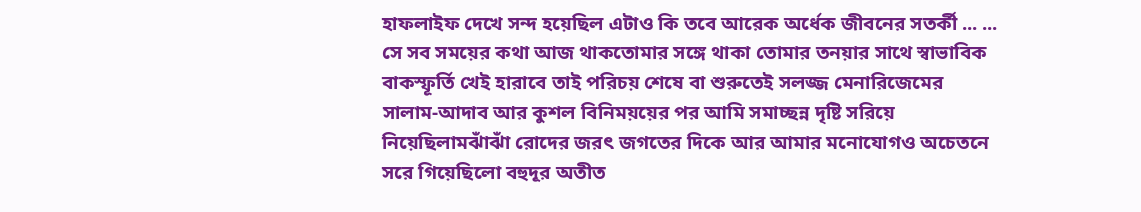হাফলাইফ দেখে সন্দ হয়েছিল এটাও কি তবে আরেক অর্ধেক জীবনের সতর্কী ... ...
সে সব সময়ের কথা আজ থাকতোমার সঙ্গে থাকা তোমার তনয়ার সাথে স্বাভাবিক বাকস্ফূর্তি খেই হারাবে তাই পরিচয় শেষে বা শুরুতেই সলজ্জ মেনারিজেমের সালাম-আদাব আর কুশল বিনিময়য়ের পর আমি সমাচ্ছন্ন দৃষ্টি সরিয়ে নিয়েছিলামঝাঁঝাঁ রোদের জরৎ জগতের দিকে আর আমার মনোযোগও অচেতনে সরে গিয়েছিলো বহুদূর অতীত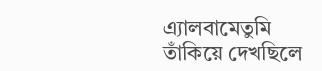এ্যালবামেতুমি তাঁকিয়ে দেখছিলে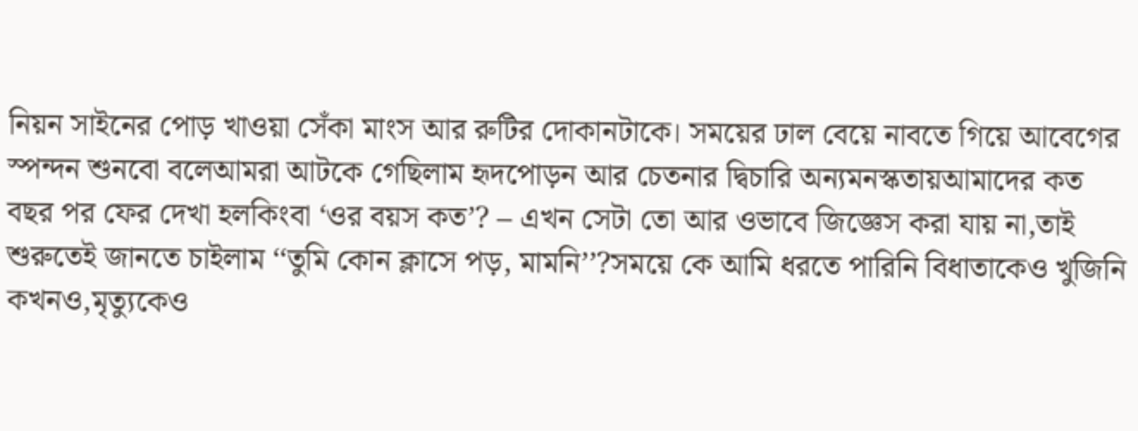নিয়ন সাইনের পোড় খাওয়া সেঁকা মাংস আর রুটির দোকানটাকে। সময়ের ঢাল বেয়ে নাবতে গিয়ে আবেগের স্পন্দন শুনবো বলেআমরা আটকে গেছিলাম হৃদপোড়ন আর চেতনার দ্বিচারি অন্যমনস্কতায়আমাদের কত বছর পর ফের দেখা হলকিংবা ‘ওর বয়স কত’? – এখন সেটা তো আর ওভাবে জিজ্ঞেস করা যায় না,তাই শুরুতেই জানতে চাইলাম ‘‘তুমি কোন ক্লাসে পড়, মামনি’’?সময়ে কে আমি ধরতে পারিনি বিধাতাকেও খুজিনি কখনও,মৃত্যুকেও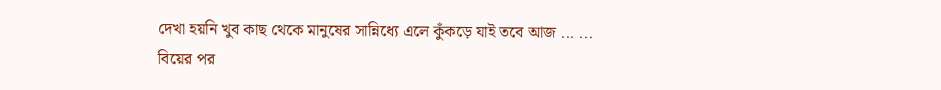দেখা হয়নি খুব কাছ থেকে মানুষের সান্নিধ্যে এলে কুঁকড়ে যাই তবে আজ ... ...
বিয়ের পর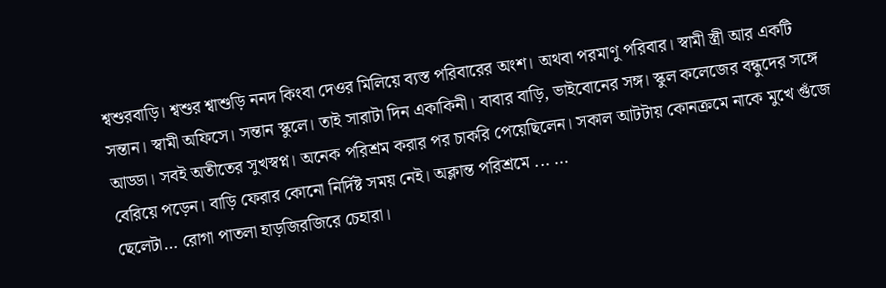শ্বশুরবাড়ি। শ্বশুর শ্বাশুড়ি ননদ কিংবা দেওর মিলিয়ে ব্যস্ত পরিবারের অংশ। অথবা পরমাণু পরিবার। স্বামী স্ত্রী আর একটি সন্তান। স্বামী অফিসে। সন্তান স্কুলে। তাই সারাটা দিন একাকিনী। বাবার বাড়ি, ভাইবোনের সঙ্গ। স্কুল কলেজের বন্ধুদের সঙ্গে আড্ডা। সবই অতীতের সুখস্বপ্ন। অনেক পরিশ্রম করার পর চাকরি পেয়েছিলেন। সকাল আটটায় কোনক্রমে নাকে মুখে গুঁজে বেরিয়ে পড়েন। বাড়ি ফেরার কোনো নির্দিষ্ট সময় নেই। অক্লান্ত পরিশ্রমে ... ...
ছেলেটা… রোগা পাতলা হাড়জিরজিরে চেহারা।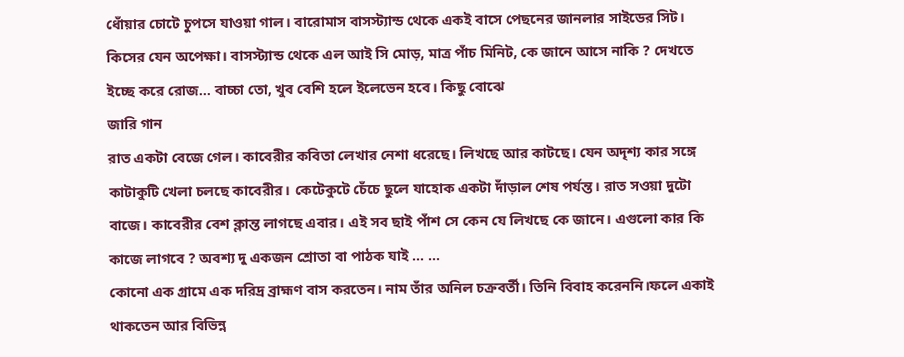ধোঁয়ার চোটে চুপসে যাওয়া গাল। বারোমাস বাসস্ট্যান্ড থেকে একই বাসে পেছনের জানলার সাইডের সিট। কিসের যেন অপেক্ষা। বাসস্ট্যান্ড থেকে এল আই সি মোড়, মাত্র পাঁচ মিনিট, কে জানে আসে নাকি ? দেখতে ইচ্ছে করে রোজ… বাচ্চা তো, খুব বেশি হলে ইলেভেন হবে। কিছু বোঝে
জারি গান
রাত একটা বেজে গেল। কাবেরীর কবিতা লেখার নেশা ধরেছে। লিখছে আর কাটছে। যেন অদৃশ্য কার সঙ্গে কাটাকুটি খেলা চলছে কাবেরীর। কেটেকুটে চেঁচে ছুলে যাহোক একটা দাঁড়াল শেষ পর্যন্ত। রাত সওয়া দুটো বাজে। কাবেরীর বেশ ক্লান্ত লাগছে এবার। এই সব ছাই পাঁশ সে কেন যে লিখছে কে জানে। এগুলো কার কি কাজে লাগবে ? অবশ্য দু একজন শ্রোতা বা পাঠক যাই ... ...
কোনো এক গ্ৰামে এক দরিদ্র ব্রাহ্মণ বাস করতেন। নাম তাঁর অনিল চক্রবর্তী। তিনি বিবাহ করেননি।ফলে একাই থাকতেন আর বিভিন্ন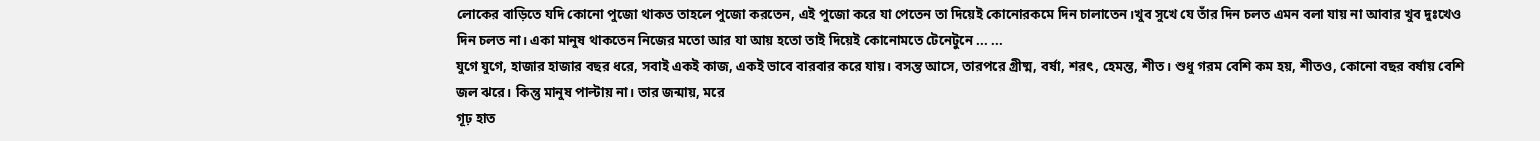লোকের বাড়িতে যদি কোনো পুজো থাকত তাহলে পুজো করতেন, এই পুজো করে যা পেতেন তা দিয়েই কোনোরকমে দিন চালাতেন।খুব সুখে যে তাঁর দিন চলত এমন বলা যায় না আবার খুব দুঃখেও দিন চলত না। একা মানুষ থাকতেন নিজের মতো আর যা আয় হতো তাই দিয়েই কোনোমতে টেনেটুনে ... ...
যুগে যুগে, হাজার হাজার বছর ধরে, সবাই একই কাজ, একই ভাবে বারবার করে যায়। বসন্ত আসে, তারপরে গ্রীষ্ম, বর্ষা, শরৎ, হেমন্ত, শীত। শুধু গরম বেশি কম হয়, শীতও, কোনো বছর বর্ষায় বেশি জল ঝরে। কিন্তু মানুষ পাল্টায় না। তার জন্মায়, মরে
গূঢ় হাত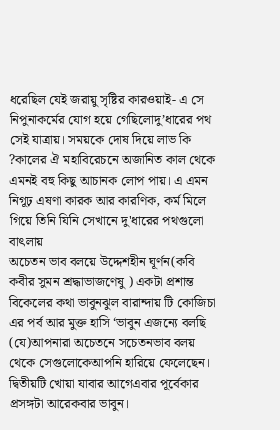ধরেছিল যেই জরায়ু সৃষ্টির কারওয়াই- এ সে নিপুনাকর্মের যোগ হয়ে গেছিলোদু’ধারের পথ সেই যাত্রায়। সময়কে দোষ দিয়ে লাভ কি ?কালের ঐ মহাবিরেচনে অজানিত কাল থেকে এমনই বহু কিছু আচানক লোপ পায়। এ এমন নিগূঢ় এষণা কারক আর কারণিক, কর্ম মিলে গিয়ে তিনি যিনি সেখানে দু'ধারের পথগুলো বাৎলায়
অচেতন ভাব বলয়ে উদ্দেশহীন ঘূর্ণন(কবি কবীর সুমন শ্রদ্ধাভাজণেষু ) একটা প্রশান্ত বিকেলের কথা ভাবুনঝুল বারান্দায় টি কোজিচা এর পর্ব আর মুক্ত হাসি ‘ভাবুন এজন্যে বলছি (যে)আপনারা অচেতনে সচেতনভাব বলয় থেকে সেগুলোকেআপনি হারিয়ে ফেলেছেন। দ্বিতীয়টি খোয়া যাবার আগেএবার পূর্বেকার প্রসঙ্গটা আরেকবার ভাবুন।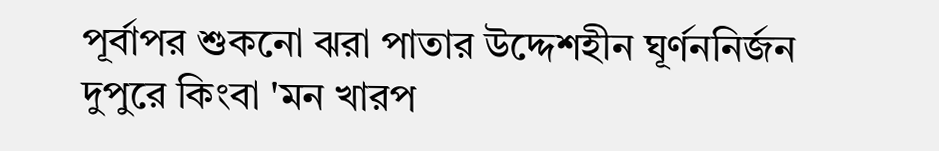পূর্বাপর শুকনো ঝরা পাতার উদ্দেশহীন ঘূর্ণননির্জন দুপুরে কিংবা 'মন খারপ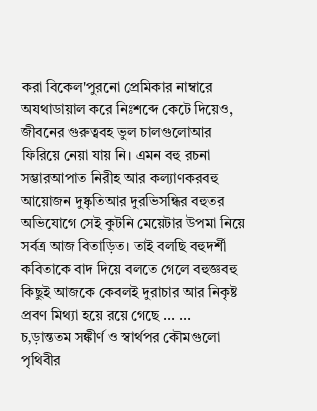করা বিকেল'পুরনো প্রেমিকার নাম্বারে অযথাডায়াল করে নিঃশব্দে কেটে দিয়েও, জীবনের গুরুত্ববহ ভুল চালগুলোআর ফিরিয়ে নেয়া যায় নি। এমন বহু রচনা সম্ভারআপাত নিরীহ আর কল্যাণকরবহু আয়োজন দুষ্কৃতিআর দুরভিসন্ধির বহুতর অভিযোগে সেই কুটনি মেয়েটার উপমা নিয়ে সর্বত্র আজ বিতাড়িত। তাই বলছি বহুদর্শী কবিতাকে বাদ দিয়ে বলতে গেলে বহুজ্ঞবহু কিছুই আজকে কেবলই দুরাচার আর নিকৃষ্ট প্রবণ মিথ্যা হয়ে রয়ে গেছে ... ...
চ‚ড়ান্ততম সঙ্কীর্ণ ও স্বার্থপর কৌমগুলো পৃথিবীর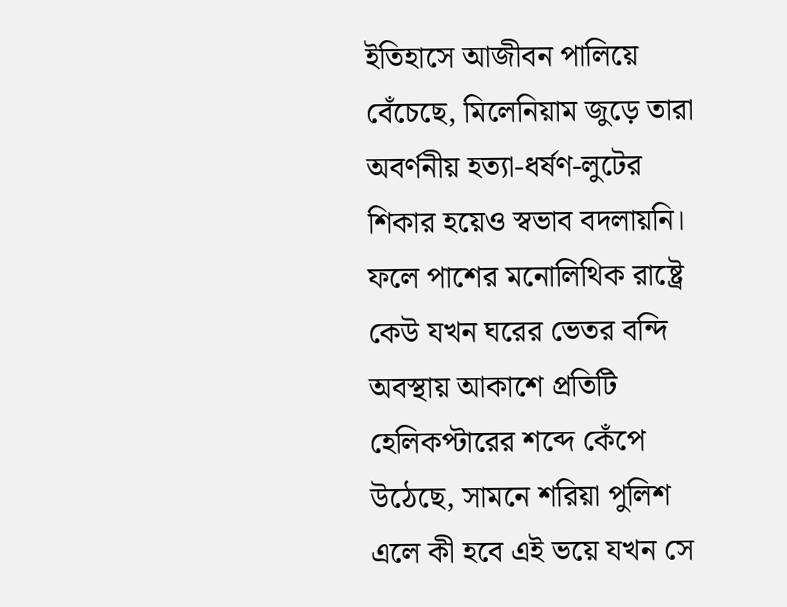ইতিহাসে আজীবন পালিয়ে বেঁচেছে, মিলেনিয়াম জুড়ে তারা অবর্ণনীয় হত্যা-ধর্ষণ-লুটের শিকার হয়েও স্বভাব বদলায়নি। ফলে পাশের মনোলিথিক রাষ্ট্রে কেউ যখন ঘরের ভেতর বন্দি অবস্থায় আকাশে প্রতিটি হেলিকপ্টারের শব্দে কেঁপে উঠেছে, সামনে শরিয়া পুলিশ এলে কী হবে এই ভয়ে যখন সে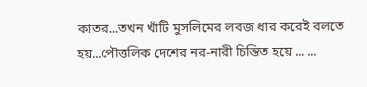কাতর...তখন খাঁটি মুসলিমের লবজ ধার করেই বলতে হয়...পৌত্তলিক দেশের নর-নারী চিন্তিত হয়ে ... ...